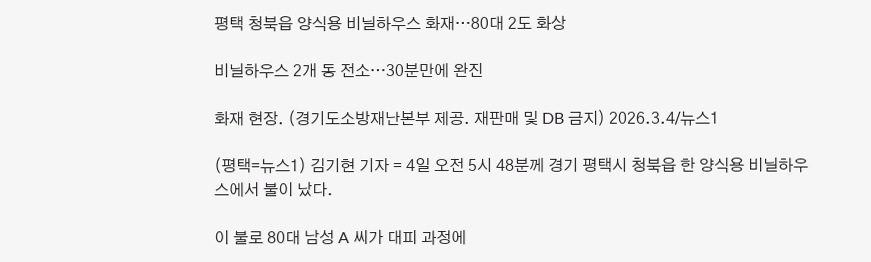평택 청북읍 양식용 비닐하우스 화재…80대 2도 화상

비닐하우스 2개 동 전소…30분만에 완진

화재 현장. (경기도소방재난본부 제공. 재판매 및 DB 금지) 2026.3.4/뉴스1

(평택=뉴스1) 김기현 기자 = 4일 오전 5시 48분께 경기 평택시 청북읍 한 양식용 비닐하우스에서 불이 났다.

이 불로 80대 남성 A 씨가 대피 과정에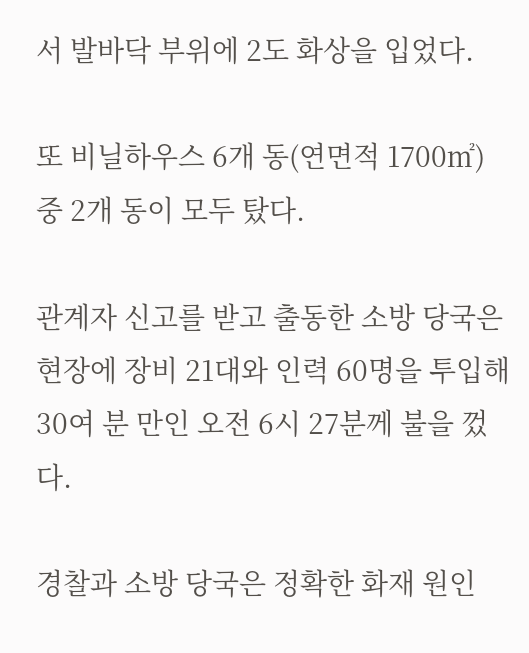서 발바닥 부위에 2도 화상을 입었다.

또 비닐하우스 6개 동(연면적 1700㎡) 중 2개 동이 모두 탔다.

관계자 신고를 받고 출동한 소방 당국은 현장에 장비 21대와 인력 60명을 투입해 30여 분 만인 오전 6시 27분께 불을 껐다.

경찰과 소방 당국은 정확한 화재 원인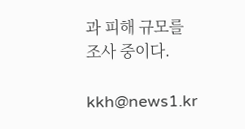과 피해 규모를 조사 중이다.

kkh@news1.kr